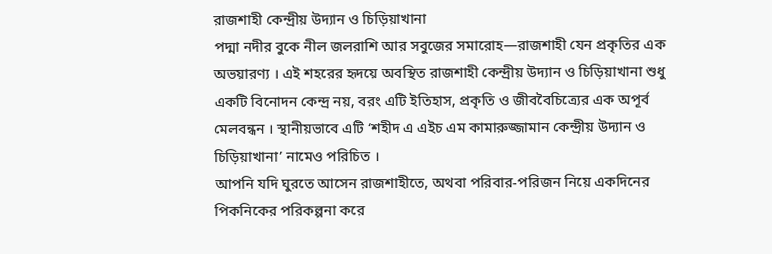রাজশাহী কেন্দ্রীয় উদ্যান ও চিড়িয়াখানা
পদ্মা নদীর বুকে নীল জলরাশি আর সবুজের সমারোহ—রাজশাহী যেন প্রকৃতির এক অভয়ারণ্য । এই শহরের হৃদয়ে অবস্থিত রাজশাহী কেন্দ্রীয় উদ্যান ও চিড়িয়াখানা শুধু একটি বিনোদন কেন্দ্র নয়, বরং এটি ইতিহাস, প্রকৃতি ও জীববৈচিত্র্যের এক অপূর্ব মেলবন্ধন । স্থানীয়ভাবে এটি ‘শহীদ এ এইচ এম কামারুজ্জামান কেন্দ্রীয় উদ্যান ও চিড়িয়াখানা’ নামেও পরিচিত ।
আপনি যদি ঘুরতে আসেন রাজশাহীতে, অথবা পরিবার-পরিজন নিয়ে একদিনের পিকনিকের পরিকল্পনা করে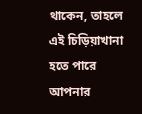থাকেন, তাহলে এই চিড়িয়াখানা হতে পারে আপনার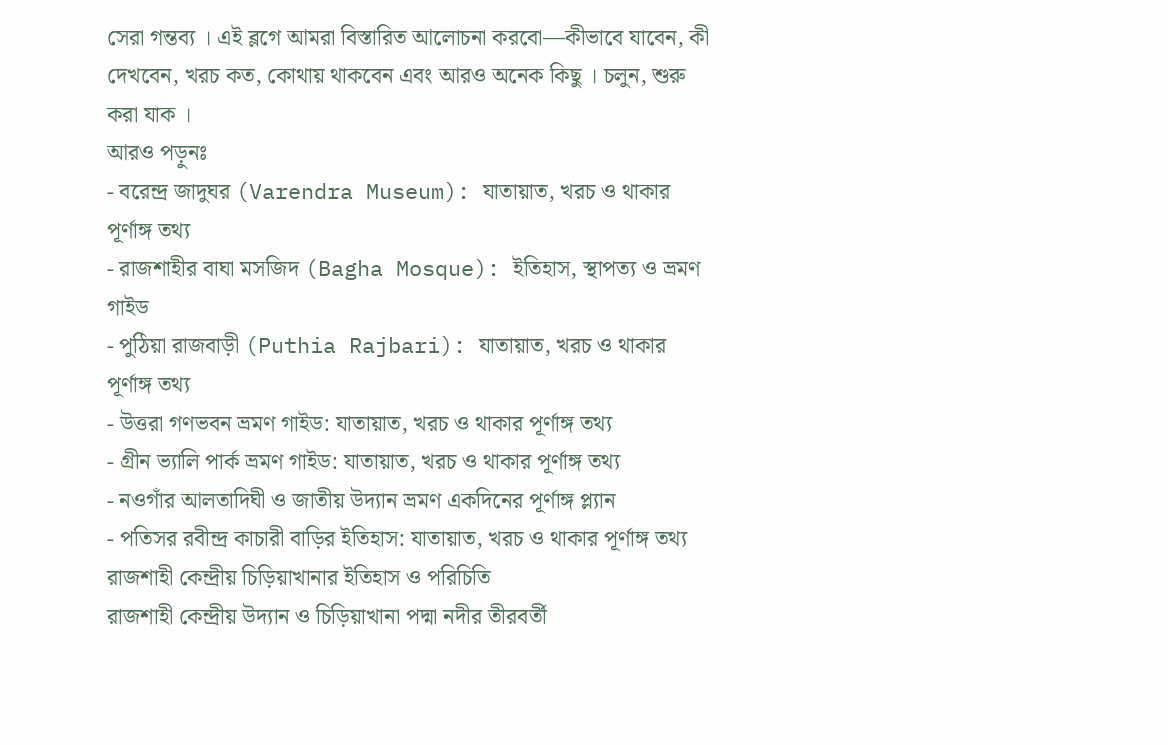সেরা গন্তব্য । এই ব্লগে আমরা বিস্তারিত আলোচনা করবো—কীভাবে যাবেন, কী দেখবেন, খরচ কত, কোথায় থাকবেন এবং আরও অনেক কিছু । চলুন, শুরু করা যাক ।
আরও পড়ুনঃ
- বরেন্দ্র জাদুঘর (Varendra Museum): যাতায়াত, খরচ ও থাকার পূর্ণাঙ্গ তথ্য
- রাজশাহীর বাঘা মসজিদ (Bagha Mosque): ইতিহাস, স্থাপত্য ও ভ্রমণ গাইড
- পুঠিয়া রাজবাড়ী (Puthia Rajbari): যাতায়াত, খরচ ও থাকার পূর্ণাঙ্গ তথ্য
- উত্তরা গণভবন ভ্রমণ গাইড: যাতায়াত, খরচ ও থাকার পূর্ণাঙ্গ তথ্য
- গ্রীন ভ্যালি পার্ক ভ্রমণ গাইড: যাতায়াত, খরচ ও থাকার পূর্ণাঙ্গ তথ্য
- নওগাঁর আলতাদিঘী ও জাতীয় উদ্যান ভ্রমণ একদিনের পূর্ণাঙ্গ প্ল্যান
- পতিসর রবীন্দ্র কাচারী বাড়ির ইতিহাস: যাতায়াত, খরচ ও থাকার পূর্ণাঙ্গ তথ্য
রাজশাহী কেন্দ্রীয় চিড়িয়াখানার ইতিহাস ও পরিচিতি
রাজশাহী কেন্দ্রীয় উদ্যান ও চিড়িয়াখানা পদ্মা নদীর তীরবর্তী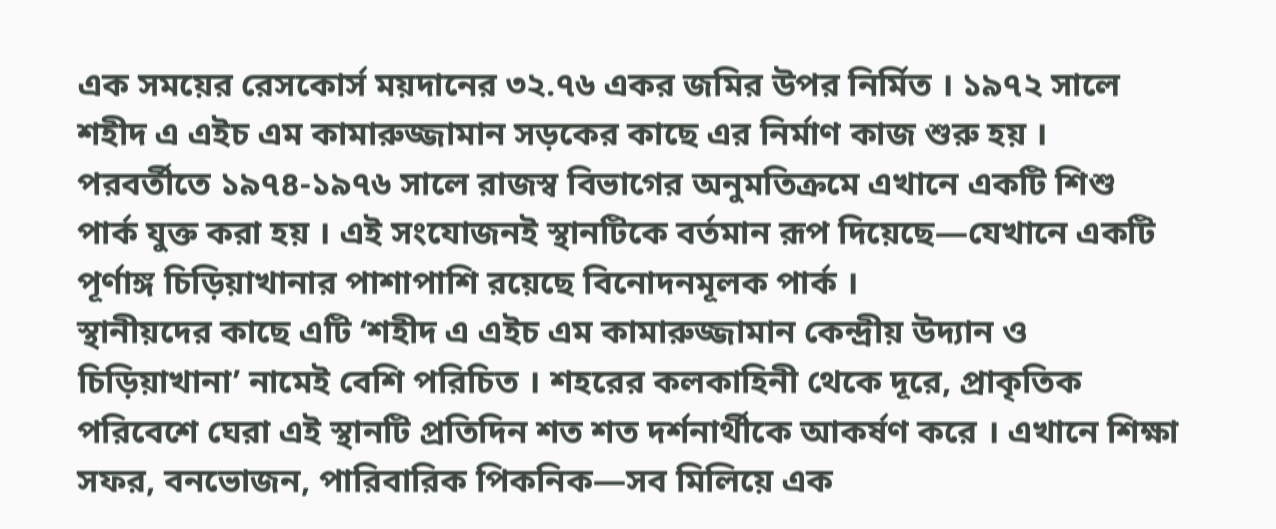এক সময়ের রেসকোর্স ময়দানের ৩২.৭৬ একর জমির উপর নির্মিত । ১৯৭২ সালে শহীদ এ এইচ এম কামারুজ্জামান সড়কের কাছে এর নির্মাণ কাজ শুরু হয় । পরবর্তীতে ১৯৭৪-১৯৭৬ সালে রাজস্ব বিভাগের অনুমতিক্রমে এখানে একটি শিশু পার্ক যুক্ত করা হয় । এই সংযোজনই স্থানটিকে বর্তমান রূপ দিয়েছে—যেখানে একটি পূর্ণাঙ্গ চিড়িয়াখানার পাশাপাশি রয়েছে বিনোদনমূলক পার্ক ।
স্থানীয়দের কাছে এটি ‘শহীদ এ এইচ এম কামারুজ্জামান কেন্দ্রীয় উদ্যান ও চিড়িয়াখানা’ নামেই বেশি পরিচিত । শহরের কলকাহিনী থেকে দূরে, প্রাকৃতিক পরিবেশে ঘেরা এই স্থানটি প্রতিদিন শত শত দর্শনার্থীকে আকর্ষণ করে । এখানে শিক্ষা সফর, বনভোজন, পারিবারিক পিকনিক—সব মিলিয়ে এক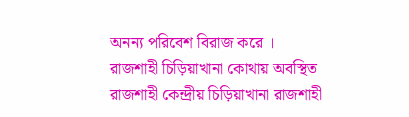অনন্য পরিবেশ বিরাজ করে ।
রাজশাহী চিড়িয়াখানা কোথায় অবস্থিত
রাজশাহী কেন্দ্রীয় চিড়িয়াখানা রাজশাহী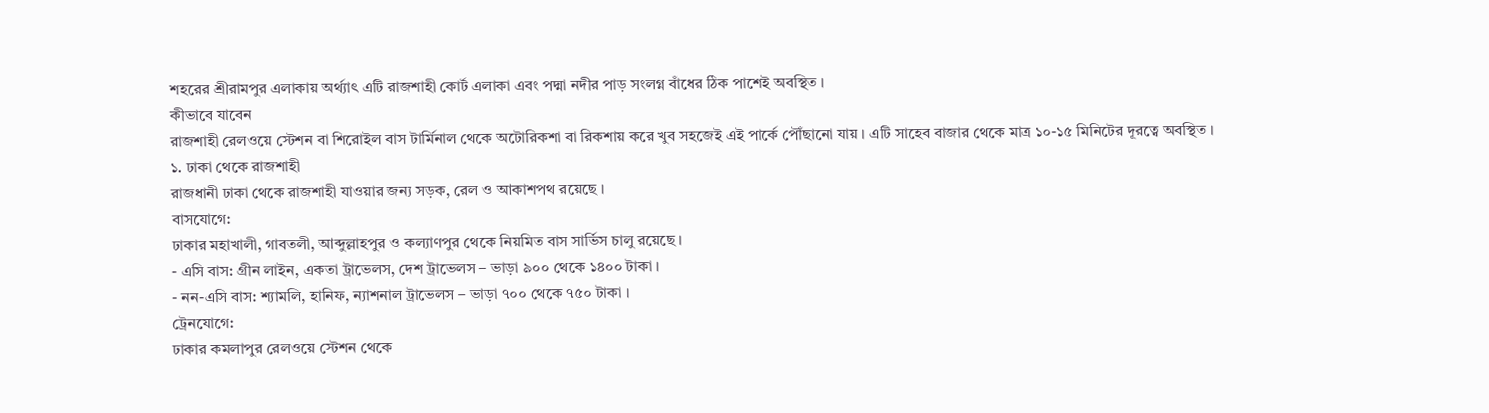শহরের শ্রীরামপুর এলাকায় অর্থ্যাৎ এটি রাজশাহী কোর্ট এলাকা এবং পদ্মা নদীর পাড় সংলগ্ন বাঁধের ঠিক পাশেই অবস্থিত ।
কীভাবে যাবেন
রাজশাহী রেলওয়ে স্টেশন বা শিরোইল বাস টার্মিনাল থেকে অটোরিকশা বা রিকশায় করে খুব সহজেই এই পার্কে পৌঁছানো যায় । এটি সাহেব বাজার থেকে মাত্র ১০-১৫ মিনিটের দূরত্বে অবস্থিত ।
১. ঢাকা থেকে রাজশাহী
রাজধানী ঢাকা থেকে রাজশাহী যাওয়ার জন্য সড়ক, রেল ও আকাশপথ রয়েছে ।
বাসযোগে:
ঢাকার মহাখালী, গাবতলী, আব্দুল্লাহপুর ও কল্যাণপুর থেকে নিয়মিত বাস সার্ভিস চালু রয়েছে ।
- এসি বাস: গ্রীন লাইন, একতা ট্রাভেলস, দেশ ট্রাভেলস – ভাড়া ৯০০ থেকে ১৪০০ টাকা ।
- নন-এসি বাস: শ্যামলি, হানিফ, ন্যাশনাল ট্রাভেলস – ভাড়া ৭০০ থেকে ৭৫০ টাকা ।
ট্রেনযোগে:
ঢাকার কমলাপুর রেলওয়ে স্টেশন থেকে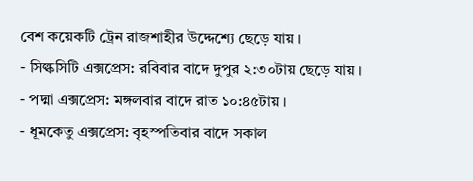বেশ কয়েকটি ট্রেন রাজশাহীর উদ্দেশ্যে ছেড়ে যায় ।
- সিল্কসিটি এক্সপ্রেস: রবিবার বাদে দুপুর ২:৩০টায় ছেড়ে যায় ।
- পদ্মা এক্সপ্রেস: মঙ্গলবার বাদে রাত ১০:৪৫টায় ।
- ধূমকেতু এক্সপ্রেস: বৃহস্পতিবার বাদে সকাল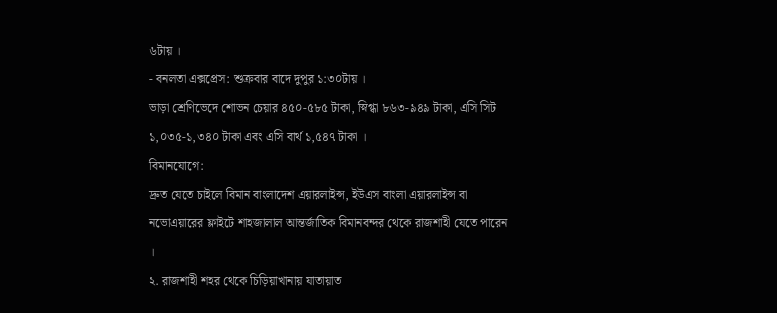৬টায় ।
- বনলতা এক্সপ্রেস: শুক্রবার বাদে দুপুর ১:৩০টায় ।
ভাড়া শ্রেণিভেদে শোভন চেয়ার ৪৫০-৫৮৫ টাকা, স্নিগ্ধা ৮৬৩-৯৪৯ টাকা, এসি সিট ১,০৩৫-১,৩৪০ টাকা এবং এসি বার্থ ১,৫৪৭ টাকা ।
বিমানযোগে:
দ্রুত যেতে চাইলে বিমান বাংলাদেশ এয়ারলাইন্স, ইউএস বাংলা এয়ারলাইন্স বা নভোএয়ারের ফ্লাইটে শাহজালাল আন্তর্জাতিক বিমানবন্দর থেকে রাজশাহী যেতে পারেন ।
২. রাজশাহী শহর থেকে চিড়িয়াখানায় যাতায়াত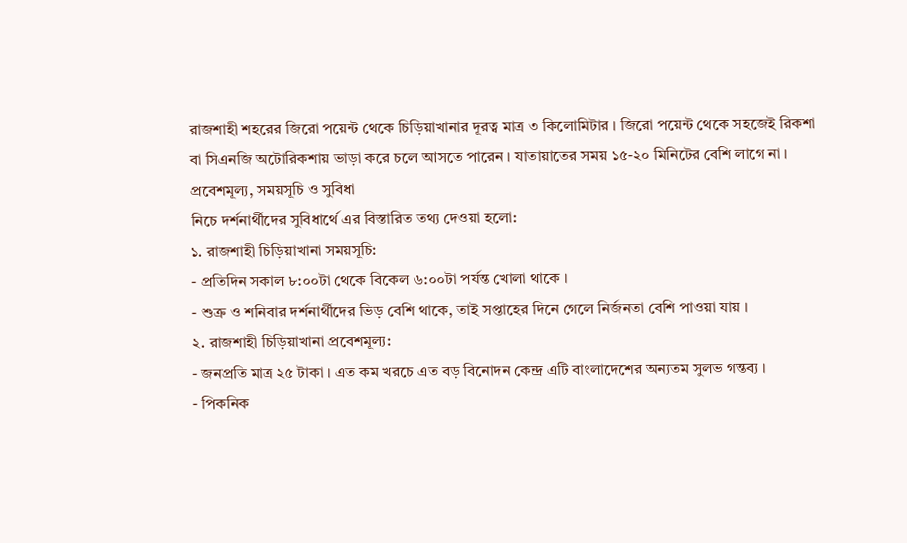রাজশাহী শহরের জিরো পয়েন্ট থেকে চিড়িয়াখানার দূরত্ব মাত্র ৩ কিলোমিটার । জিরো পয়েন্ট থেকে সহজেই রিকশা বা সিএনজি অটোরিকশায় ভাড়া করে চলে আসতে পারেন । যাতায়াতের সময় ১৫-২০ মিনিটের বেশি লাগে না ।
প্রবেশমূল্য, সময়সূচি ও সুবিধা
নিচে দর্শনার্থীদের সুবিধার্থে এর বিস্তারিত তথ্য দেওয়া হলো:
১. রাজশাহী চিড়িয়াখানা সময়সূচি:
- প্রতিদিন সকাল ৮:০০টা থেকে বিকেল ৬:০০টা পর্যন্ত খোলা থাকে ।
- শুক্র ও শনিবার দর্শনার্থীদের ভিড় বেশি থাকে, তাই সপ্তাহের দিনে গেলে নির্জনতা বেশি পাওয়া যায় ।
২. রাজশাহী চিড়িয়াখানা প্রবেশমূল্য:
- জনপ্রতি মাত্র ২৫ টাকা । এত কম খরচে এত বড় বিনোদন কেন্দ্র এটি বাংলাদেশের অন্যতম সুলভ গন্তব্য ।
- পিকনিক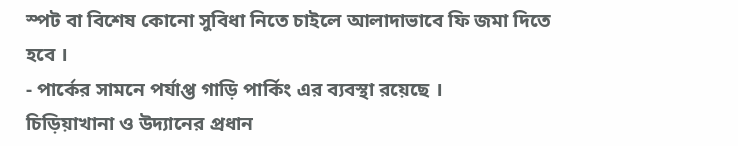স্পট বা বিশেষ কোনো সুবিধা নিতে চাইলে আলাদাভাবে ফি জমা দিতে হবে ।
- পার্কের সামনে পর্যাপ্ত গাড়ি পার্কিং এর ব্যবস্থা রয়েছে ।
চিড়িয়াখানা ও উদ্যানের প্রধান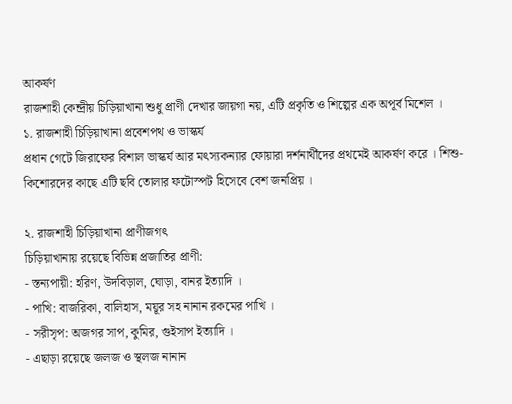আকর্ষণ
রাজশাহী কেন্দ্রীয় চিড়িয়াখানা শুধু প্রাণী দেখার জায়গা নয়, এটি প্রকৃতি ও শিল্পের এক অপূর্ব মিশেল ।
১. রাজশাহী চিড়িয়াখানা প্রবেশপথ ও ভাস্কর্য
প্রধান গেটে জিরাফের বিশাল ভাস্কর্য আর মৎস্যকন্যার ফোয়ারা দর্শনার্থীদের প্রথমেই আকর্ষণ করে । শিশু-কিশোরদের কাছে এটি ছবি তোলার ফটোস্পট হিসেবে বেশ জনপ্রিয় ।

২. রাজশাহী চিড়িয়াখানা প্রাণীজগৎ
চিড়িয়াখানায় রয়েছে বিভিন্ন প্রজাতির প্রাণী:
- স্তন্যপায়ী: হরিণ, উদবিড়াল, ঘোড়া, বানর ইত্যাদি ।
- পাখি: বাজরিকা, বালিহাস, ময়ূর সহ নানান রকমের পাখি ।
- সরীসৃপ: অজগর সাপ, কুমির, গুইসাপ ইত্যাদি ।
- এছাড়া রয়েছে জলজ ও স্থলজ নানান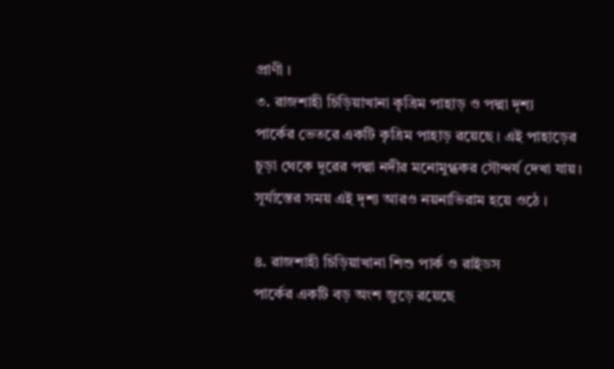প্রাণী ।
৩. রাজশাহী চিড়িয়াখানা কৃত্রিম পাহাড় ও পদ্মা দৃশ্য
পার্কের ভেতরে একটি কৃত্রিম পাহাড় রয়েছে । এই পাহাড়ের চূড়া থেকে দূরের পদ্মা নদীর মনোমুগ্ধকর সৌন্দর্য দেখা যায়। সূর্যাস্তের সময় এই দৃশ্য আরও নয়নাভিরাম হয়ে ওঠে ।

৪. রাজশাহী চিড়িয়াখানা শিশু পার্ক ও রাইডস
পার্কের একটি বড় অংশ জুড়ে রয়েছে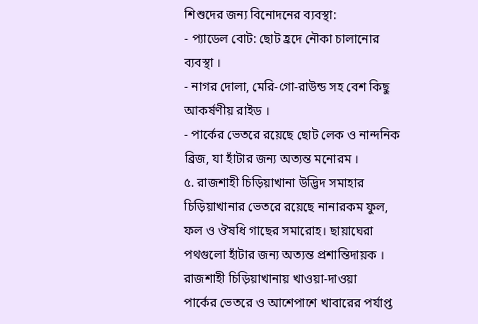শিশুদের জন্য বিনোদনের ব্যবস্থা:
- প্যাডেল বোট: ছোট হ্রদে নৌকা চালানোর ব্যবস্থা ।
- নাগর দোলা, মেরি-গো-রাউন্ড সহ বেশ কিছু আকর্ষণীয় রাইড ।
- পার্কের ভেতরে রয়েছে ছোট লেক ও নান্দনিক ব্রিজ, যা হাঁটার জন্য অত্যন্ত মনোরম ।
৫. রাজশাহী চিড়িয়াখানা উদ্ভিদ সমাহার
চিড়িয়াখানার ভেতরে রয়েছে নানারকম ফুল, ফল ও ঔষধি গাছের সমারোহ। ছায়াঘেরা পথগুলো হাঁটার জন্য অত্যন্ত প্রশান্তিদায়ক ।
রাজশাহী চিড়িয়াখানায় খাওয়া-দাওয়া
পার্কের ভেতরে ও আশেপাশে খাবারের পর্যাপ্ত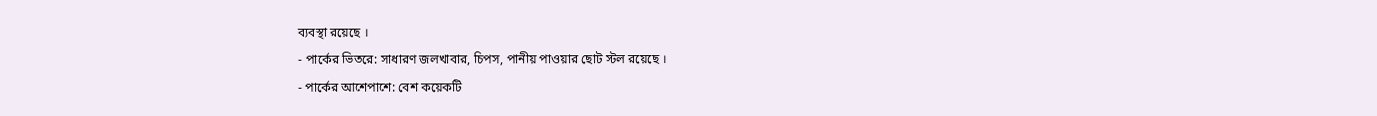ব্যবস্থা রয়েছে ।
- পার্কের ভিতরে: সাধারণ জলখাবার, চিপস, পানীয় পাওয়ার ছোট স্টল রয়েছে ।
- পার্কের আশেপাশে: বেশ কয়েকটি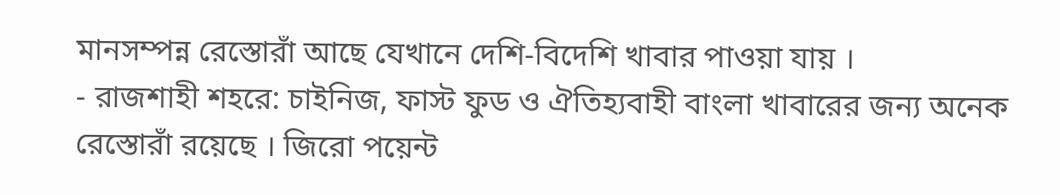মানসম্পন্ন রেস্তোরাঁ আছে যেখানে দেশি-বিদেশি খাবার পাওয়া যায় ।
- রাজশাহী শহরে: চাইনিজ, ফাস্ট ফুড ও ঐতিহ্যবাহী বাংলা খাবারের জন্য অনেক রেস্তোরাঁ রয়েছে । জিরো পয়েন্ট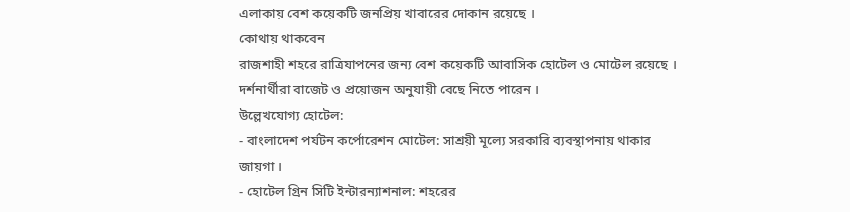এলাকায় বেশ কয়েকটি জনপ্রিয় খাবারের দোকান রয়েছে ।
কোথায় থাকবেন
রাজশাহী শহরে রাত্রিযাপনের জন্য বেশ কয়েকটি আবাসিক হোটেল ও মোটেল রয়েছে । দর্শনার্থীরা বাজেট ও প্রয়োজন অনুযায়ী বেছে নিতে পারেন ।
উল্লেখযোগ্য হোটেল:
- বাংলাদেশ পর্যটন কর্পোরেশন মোটেল: সাশ্রয়ী মূল্যে সরকারি ব্যবস্থাপনায় থাকার জায়গা ।
- হোটেল গ্রিন সিটি ইন্টারন্যাশনাল: শহরের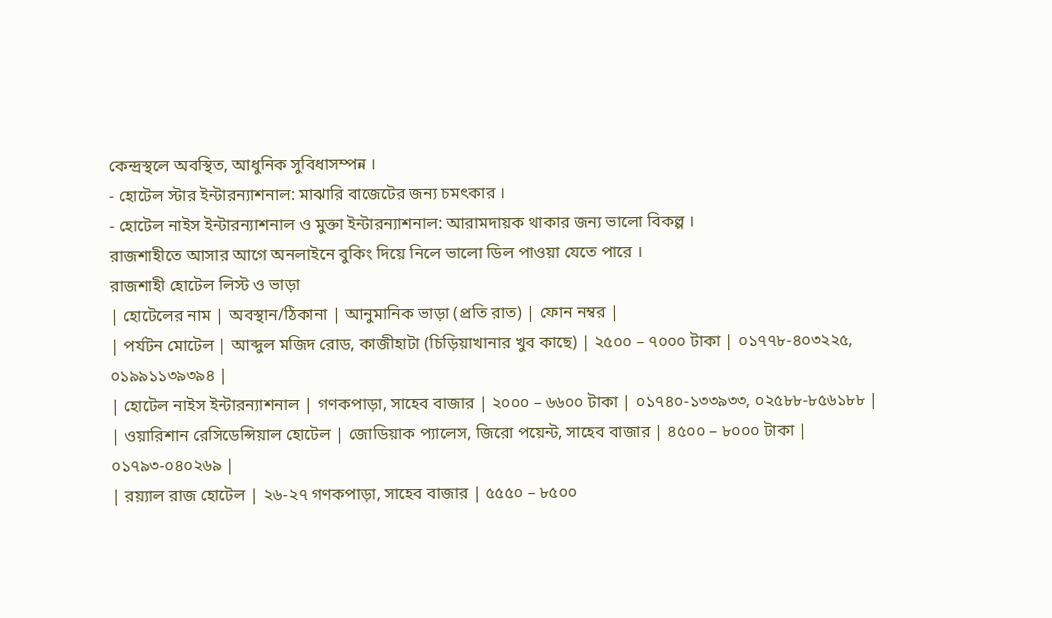কেন্দ্রস্থলে অবস্থিত, আধুনিক সুবিধাসম্পন্ন ।
- হোটেল স্টার ইন্টারন্যাশনাল: মাঝারি বাজেটের জন্য চমৎকার ।
- হোটেল নাইস ইন্টারন্যাশনাল ও মুক্তা ইন্টারন্যাশনাল: আরামদায়ক থাকার জন্য ভালো বিকল্প ।
রাজশাহীতে আসার আগে অনলাইনে বুকিং দিয়ে নিলে ভালো ডিল পাওয়া যেতে পারে ।
রাজশাহী হোটেল লিস্ট ও ভাড়া
| হোটেলের নাম | অবস্থান/ঠিকানা | আনুমানিক ভাড়া (প্রতি রাত) | ফোন নম্বর |
| পর্যটন মোটেল | আব্দুল মজিদ রোড, কাজীহাটা (চিড়িয়াখানার খুব কাছে) | ২৫০০ – ৭০০০ টাকা | ০১৭৭৮-৪০৩২২৫, ০১৯৯১১৩৯৩৯৪ |
| হোটেল নাইস ইন্টারন্যাশনাল | গণকপাড়া, সাহেব বাজার | ২০০০ – ৬৬০০ টাকা | ০১৭৪০-১৩৩৯৩৩, ০২৫৮৮-৮৫৬১৮৮ |
| ওয়ারিশান রেসিডেন্সিয়াল হোটেল | জোডিয়াক প্যালেস, জিরো পয়েন্ট, সাহেব বাজার | ৪৫০০ – ৮০০০ টাকা | ০১৭৯৩-০৪০২৬৯ |
| রয়্যাল রাজ হোটেল | ২৬-২৭ গণকপাড়া, সাহেব বাজার | ৫৫৫০ – ৮৫০০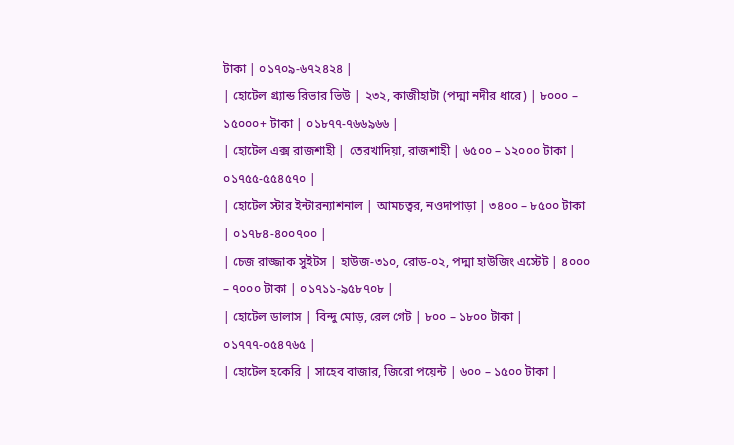টাকা | ০১৭০৯-৬৭২৪২৪ |
| হোটেল গ্র্যান্ড রিভার ভিউ | ২৩২, কাজীহাটা (পদ্মা নদীর ধারে) | ৮০০০ – ১৫০০০+ টাকা | ০১৮৭৭-৭৬৬৯৬৬ |
| হোটেল এক্স রাজশাহী | তেরখাদিয়া, রাজশাহী | ৬৫০০ – ১২০০০ টাকা | ০১৭৫৫-৫৫৪৫৭০ |
| হোটেল স্টার ইন্টারন্যাশনাল | আমচত্বর, নওদাপাড়া | ৩৪০০ – ৮৫০০ টাকা | ০১৭৮৪-৪০০৭০০ |
| চেজ রাজ্জাক সুইটস | হাউজ-৩১০, রোড-০২, পদ্মা হাউজিং এস্টেট | ৪০০০ – ৭০০০ টাকা | ০১৭১১-৯৫৮৭০৮ |
| হোটেল ডালাস | বিন্দু মোড়, রেল গেট | ৮০০ – ১৮০০ টাকা | ০১৭৭৭-০৫৪৭৬৫ |
| হোটেল হকেরি | সাহেব বাজার, জিরো পয়েন্ট | ৬০০ – ১৫০০ টাকা |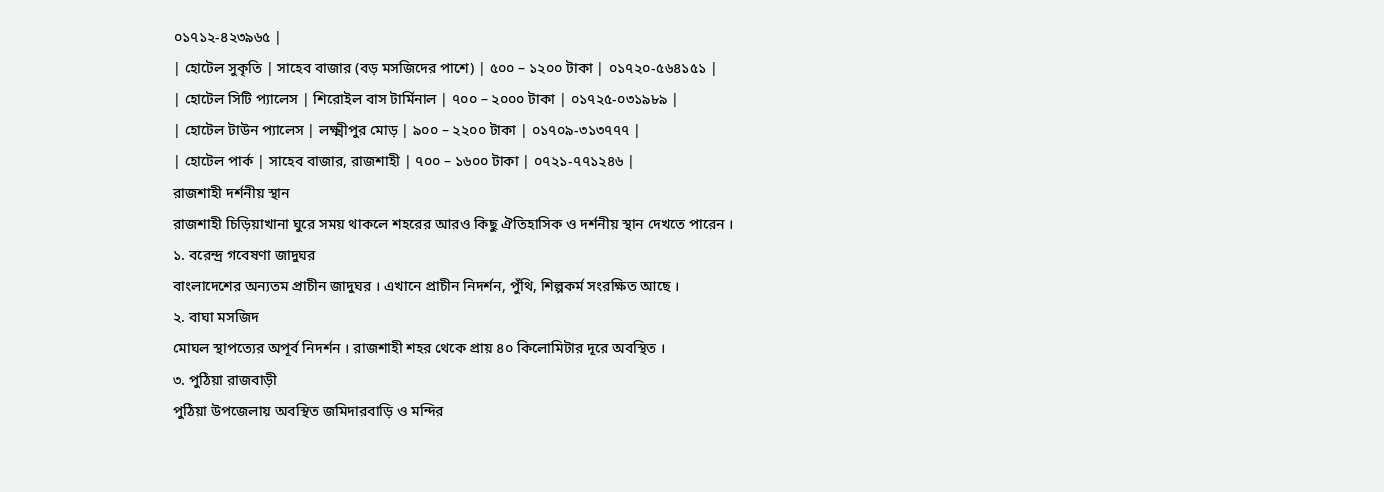০১৭১২-৪২৩৯৬৫ |
| হোটেল সুকৃতি | সাহেব বাজার (বড় মসজিদের পাশে) | ৫০০ – ১২০০ টাকা | ০১৭২০-৫৬৪১৫১ |
| হোটেল সিটি প্যালেস | শিরোইল বাস টার্মিনাল | ৭০০ – ২০০০ টাকা | ০১৭২৫-০৩১৯৮৯ |
| হোটেল টাউন প্যালেস | লক্ষ্মীপুর মোড় | ৯০০ – ২২০০ টাকা | ০১৭০৯-৩১৩৭৭৭ |
| হোটেল পার্ক | সাহেব বাজার, রাজশাহী | ৭০০ – ১৬০০ টাকা | ০৭২১-৭৭১২৪৬ |
রাজশাহী দর্শনীয় স্থান
রাজশাহী চিড়িয়াখানা ঘুরে সময় থাকলে শহরের আরও কিছু ঐতিহাসিক ও দর্শনীয় স্থান দেখতে পারেন ।
১. বরেন্দ্র গবেষণা জাদুঘর
বাংলাদেশের অন্যতম প্রাচীন জাদুঘর । এখানে প্রাচীন নিদর্শন, পুঁথি, শিল্পকর্ম সংরক্ষিত আছে ।
২. বাঘা মসজিদ
মোঘল স্থাপত্যের অপূর্ব নিদর্শন । রাজশাহী শহর থেকে প্রায় ৪০ কিলোমিটার দূরে অবস্থিত ।
৩. পুঠিয়া রাজবাড়ী
পুঠিয়া উপজেলায় অবস্থিত জমিদারবাড়ি ও মন্দির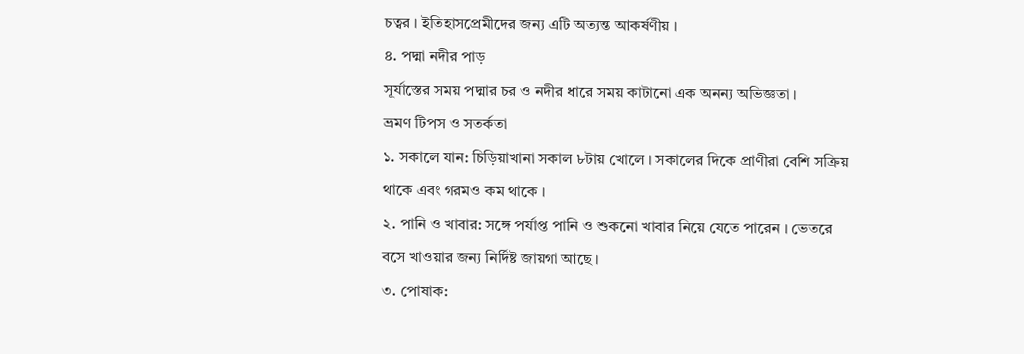চত্বর । ইতিহাসপ্রেমীদের জন্য এটি অত্যন্ত আকর্ষণীয় ।
৪. পদ্মা নদীর পাড়
সূর্যাস্তের সময় পদ্মার চর ও নদীর ধারে সময় কাটানো এক অনন্য অভিজ্ঞতা ।
ভ্রমণ টিপস ও সতর্কতা
১. সকালে যান: চিড়িয়াখানা সকাল ৮টায় খোলে । সকালের দিকে প্রাণীরা বেশি সক্রিয় থাকে এবং গরমও কম থাকে ।
২. পানি ও খাবার: সঙ্গে পর্যাপ্ত পানি ও শুকনো খাবার নিয়ে যেতে পারেন । ভেতরে বসে খাওয়ার জন্য নির্দিষ্ট জায়গা আছে ।
৩. পোষাক: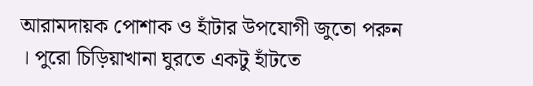আরামদায়ক পোশাক ও হাঁটার উপযোগী জুতো পরুন । পুরো চিড়িয়াখানা ঘুরতে একটু হাঁটতে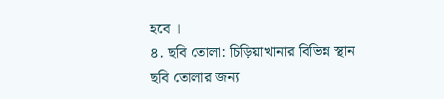হবে ।
৪. ছবি তোলা: চিড়িয়াখানার বিভিন্ন স্থান ছবি তোলার জন্য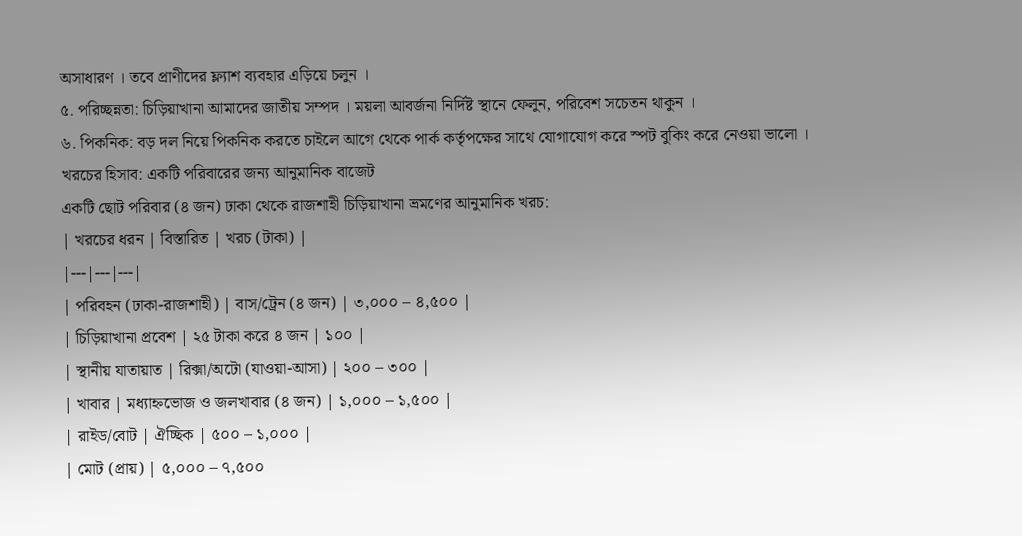অসাধারণ । তবে প্রাণীদের ফ্ল্যাশ ব্যবহার এড়িয়ে চলুন ।
৫. পরিচ্ছন্নতা: চিড়িয়াখানা আমাদের জাতীয় সম্পদ । ময়লা আবর্জনা নির্দিষ্ট স্থানে ফেলুন, পরিবেশ সচেতন থাকুন ।
৬. পিকনিক: বড় দল নিয়ে পিকনিক করতে চাইলে আগে থেকে পার্ক কর্তৃপক্ষের সাথে যোগাযোগ করে স্পট বুকিং করে নেওয়া ভালো ।
খরচের হিসাব: একটি পরিবারের জন্য আনুমানিক বাজেট
একটি ছোট পরিবার (৪ জন) ঢাকা থেকে রাজশাহী চিড়িয়াখানা ভ্রমণের আনুমানিক খরচ:
| খরচের ধরন | বিস্তারিত | খরচ (টাকা) |
|---|---|---|
| পরিবহন (ঢাকা-রাজশাহী) | বাস/ট্রেন (৪ জন) | ৩,০০০ – ৪,৫০০ |
| চিড়িয়াখানা প্রবেশ | ২৫ টাকা করে ৪ জন | ১০০ |
| স্থানীয় যাতায়াত | রিক্সা/অটো (যাওয়া-আসা) | ২০০ – ৩০০ |
| খাবার | মধ্যাহ্নভোজ ও জলখাবার (৪ জন) | ১,০০০ – ১,৫০০ |
| রাইড/বোট | ঐচ্ছিক | ৫০০ – ১,০০০ |
| মোট (প্রায়) | ৫,০০০ – ৭,৫০০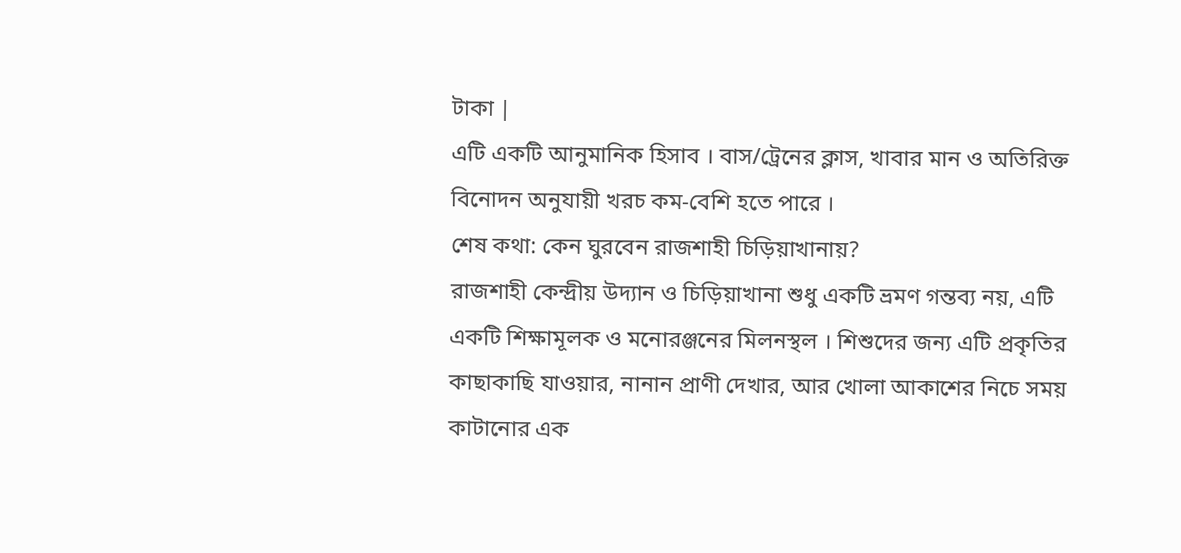টাকা |
এটি একটি আনুমানিক হিসাব । বাস/ট্রেনের ক্লাস, খাবার মান ও অতিরিক্ত বিনোদন অনুযায়ী খরচ কম-বেশি হতে পারে ।
শেষ কথা: কেন ঘুরবেন রাজশাহী চিড়িয়াখানায়?
রাজশাহী কেন্দ্রীয় উদ্যান ও চিড়িয়াখানা শুধু একটি ভ্রমণ গন্তব্য নয়, এটি একটি শিক্ষামূলক ও মনোরঞ্জনের মিলনস্থল । শিশুদের জন্য এটি প্রকৃতির কাছাকাছি যাওয়ার, নানান প্রাণী দেখার, আর খোলা আকাশের নিচে সময় কাটানোর এক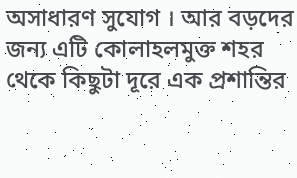অসাধারণ সুযোগ । আর বড়দের জন্য এটি কোলাহলমুক্ত শহর থেকে কিছুটা দূরে এক প্রশান্তির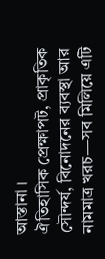আস্তানা ।
ঐতিহাসিক প্রেক্ষাপট, প্রাকৃতিক সৌন্দর্য, বিনোদনের ব্যবস্থা আর নামমাত্র খরচ—সব মিলিয়ে এটি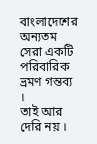বাংলাদেশের অন্যতম সেরা একটি পরিবারিক ভ্রমণ গন্তব্য ।
তাই আর দেরি নয় ।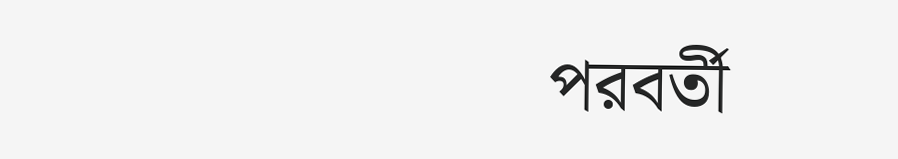পরবর্তী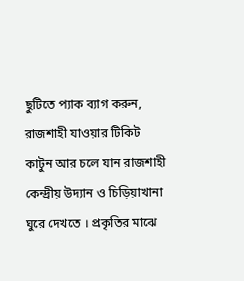ছুটিতে প্যাক ব্যাগ করুন, রাজশাহী যাওয়ার টিকিট কাটুন আর চলে যান রাজশাহী কেন্দ্রীয় উদ্যান ও চিড়িয়াখানা ঘুরে দেখতে । প্রকৃতির মাঝে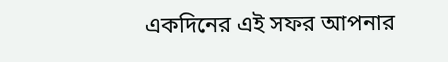একদিনের এই সফর আপনার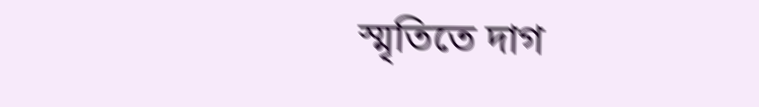স্মৃতিতে দাগ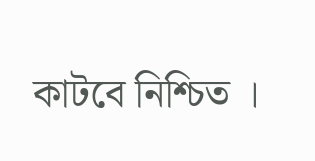কাটবে নিশ্চিত ।